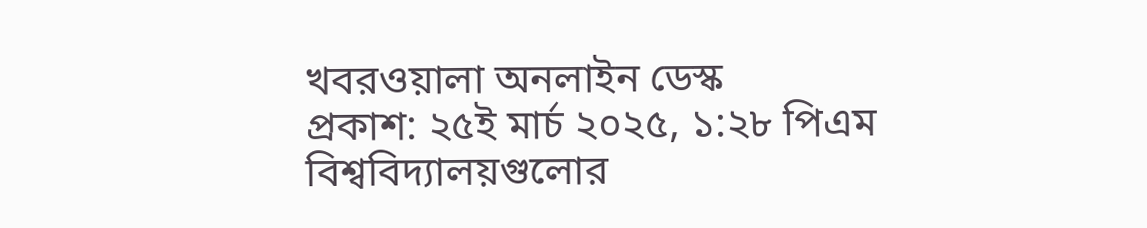খবরওয়ালা অনলাইন ডেস্ক
প্রকাশ: ২৫ই মার্চ ২০২৫, ১:২৮ পিএম
বিশ্ববিদ্যালয়গুলোর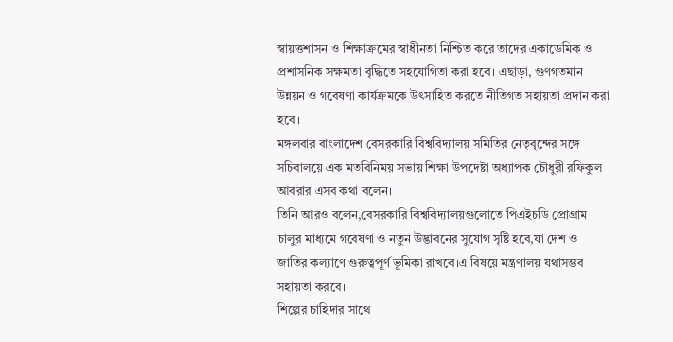স্বায়ত্তশাসন ও শিক্ষাক্রমের স্বাধীনতা নিশ্চিত করে তাদের একাডেমিক ও প্রশাসনিক সক্ষমতা বৃদ্ধিতে সহযোগিতা করা হবে। এছাড়া, গুণগতমান উন্নয়ন ও গবেষণা কার্যক্রমকে উৎসাহিত করতে নীতিগত সহায়তা প্রদান করা হবে।
মঙ্গলবার বাংলাদেশ বেসরকারি বিশ্ববিদ্যালয় সমিতির নেতৃবৃন্দের সঙ্গে সচিবালয়ে এক মতবিনিময় সভায় শিক্ষা উপদেষ্টা অধ্যাপক চৌধুরী রফিকুল আবরার এসব কথা বলেন।
তিনি আরও বলেন,বেসরকারি বিশ্ববিদ্যালয়গুলোতে পিএইচডি প্রোগ্রাম চালুর মাধ্যমে গবেষণা ও নতুন উদ্ভাবনের সুযোগ সৃষ্টি হবে,যা দেশ ও জাতির কল্যাণে গুরুত্বপূর্ণ ভূমিকা রাখবে।এ বিষয়ে মন্ত্রণালয় যথাসম্ভব সহায়তা করবে।
শিল্পের চাহিদার সাথে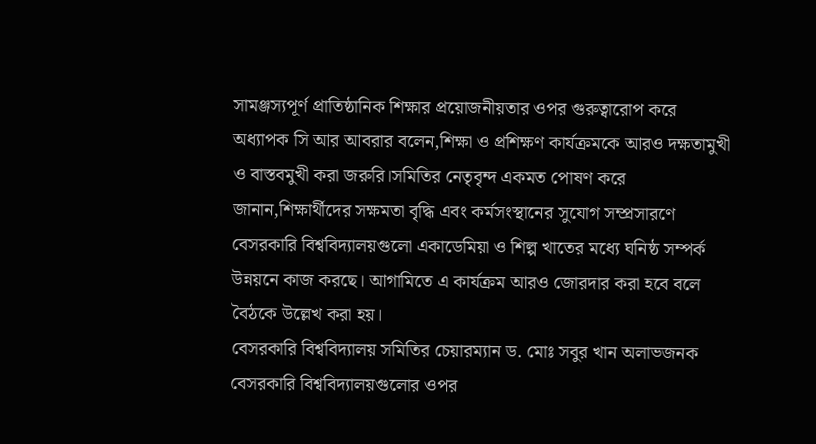সামঞ্জস্যপূর্ণ প্রাতিষ্ঠানিক শিক্ষার প্রয়োজনীয়তার ওপর গুরুত্বারোপ করে অধ্যাপক সি আর আবরার বলেন,শিক্ষা ও প্রশিক্ষণ কার্যক্রমকে আরও দক্ষতামুখী ও বাস্তবমুখী করা জরুরি।সমিতির নেতৃবৃন্দ একমত পোষণ করে জানান,শিক্ষার্থীদের সক্ষমতা বৃদ্ধি এবং কর্মসংস্থানের সুযোগ সম্প্রসারণে বেসরকারি বিশ্ববিদ্যালয়গুলো একাডেমিয়া ও শিল্প খাতের মধ্যে ঘনিষ্ঠ সম্পর্ক উন্নয়নে কাজ করছে। আগামিতে এ কার্যক্রম আরও জোরদার করা হবে বলে বৈঠকে উল্লেখ করা হয়।
বেসরকারি বিশ্ববিদ্যালয় সমিতির চেয়ারম্যান ড. মোঃ সবুর খান অলাভজনক বেসরকারি বিশ্ববিদ্যালয়গুলোর ওপর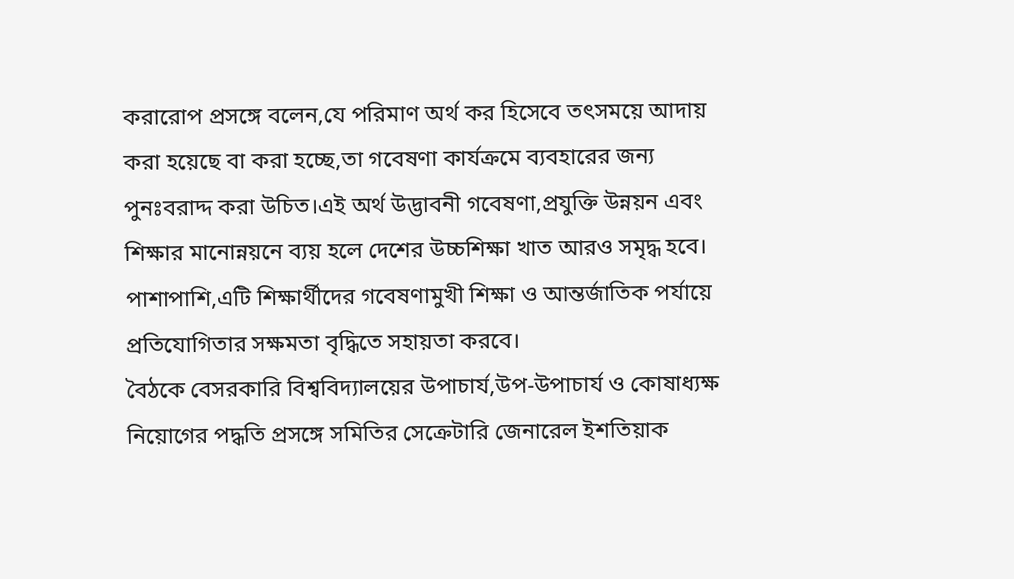করারোপ প্রসঙ্গে বলেন,যে পরিমাণ অর্থ কর হিসেবে তৎসময়ে আদায় করা হয়েছে বা করা হচ্ছে,তা গবেষণা কার্যক্রমে ব্যবহারের জন্য পুনঃবরাদ্দ করা উচিত।এই অর্থ উদ্ভাবনী গবেষণা,প্রযুক্তি উন্নয়ন এবং শিক্ষার মানোন্নয়নে ব্যয় হলে দেশের উচ্চশিক্ষা খাত আরও সমৃদ্ধ হবে। পাশাপাশি,এটি শিক্ষার্থীদের গবেষণামুখী শিক্ষা ও আন্তর্জাতিক পর্যায়ে প্রতিযোগিতার সক্ষমতা বৃদ্ধিতে সহায়তা করবে।
বৈঠকে বেসরকারি বিশ্ববিদ্যালয়ের উপাচার্য,উপ-উপাচার্য ও কোষাধ্যক্ষ নিয়োগের পদ্ধতি প্রসঙ্গে সমিতির সেক্রেটারি জেনারেল ইশতিয়াক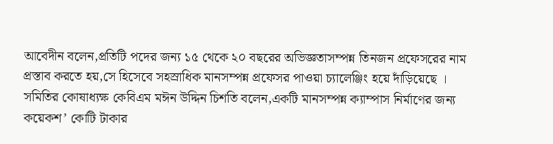আবেদীন বলেন,প্রতিটি পদের জন্য ১৫ থেকে ২০ বছরের অভিজ্ঞতাসম্পন্ন তিনজন প্রফেসরের নাম প্রস্তাব করতে হয়,সে হিসেবে সহস্রাধিক মানসম্পন্ন প্রফেসর পাওয়া চ্যালেঞ্জিং হয়ে দাঁড়িয়েছে ।
সমিতির কোষাধ্যক্ষ কেবিএম মঈন উদ্দিন চিশতি বলেন,একটি মানসম্পন্ন ক্যাম্পাস নির্মাণের জন্য কয়েকশ’ কোটি টাকার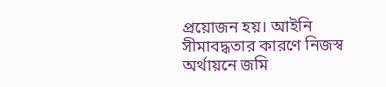প্রয়োজন হয়। আইনি সীমাবদ্ধতার কারণে নিজস্ব অর্থায়নে জমি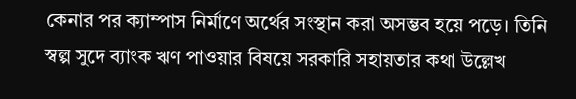কেনার পর ক্যাম্পাস নির্মাণে অর্থের সংস্থান করা অসম্ভব হয়ে পড়ে। তিনি স্বল্প সুদে ব্যাংক ঋণ পাওয়ার বিষয়ে সরকারি সহায়তার কথা উল্লেখ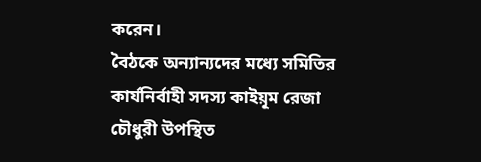করেন।
বৈঠকে অন্যান্যদের মধ্যে সমিতির কার্যনির্বাহী সদস্য কাইয়ূম রেজা চৌধুরী উপস্থিত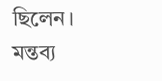ছিলেন।
মন্তব্য